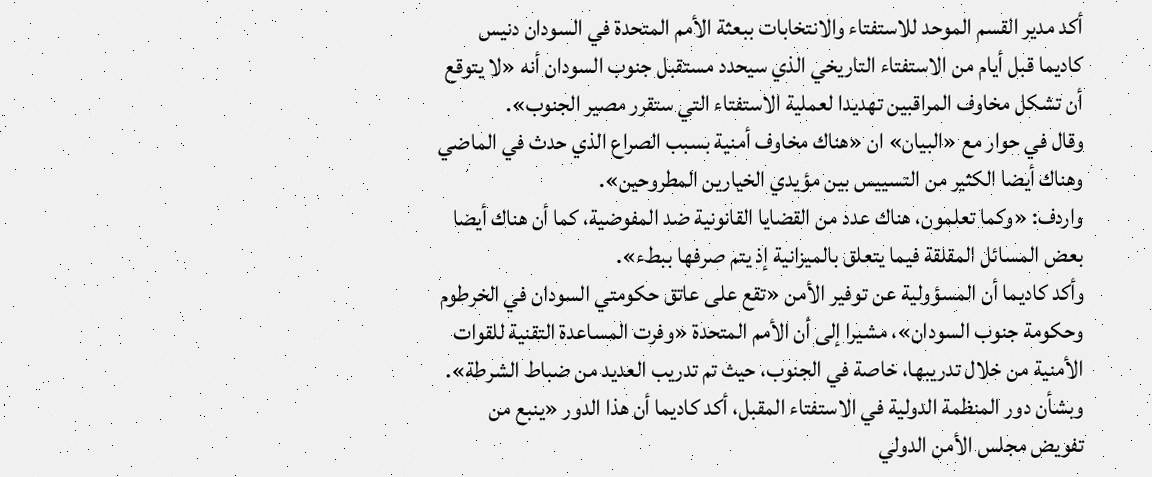أكد مدير القسم الموحد للاستفتاء والانتخابات ببعثة الأمم المتحدة في السودان دنيس كاديما قبل أيام من الاستفتاء التاريخي الذي سيحدد مستقبل جنوب السودان أنه «لا يتوقع أن تشكل مخاوف المراقبين تهديدا لعملية الاستفتاء التي ستقرر مصير الجنوب».
وقال في حوار مع «البيان» ان «هناك مخاوف أمنية بسبب الصراع الذي حدث في الماضي وهناك أيضا الكثير من التسييس بين مؤيدي الخيارين المطروحين».
واردف: «وكما تعلمون، هناك عدد من القضايا القانونية ضد المفوضية، كما أن هناك أيضا بعض المسائل المقلقة فيما يتعلق بالميزانية إذ يتم صرفها ببطء».
وأكد كاديما أن المسؤولية عن توفير الأمن «تقع على عاتق حكومتي السودان في الخرطوم وحكومة جنوب السودان»، مشيرا إلى أن الأمم المتحدة «وفرت المساعدة التقنية للقوات الأمنية من خلال تدريبها، خاصة في الجنوب، حيث تم تدريب العديد من ضباط الشرطة».
وبشأن دور المنظمة الدولية في الاستفتاء المقبل، أكد كاديما أن هذا الدور «ينبع من تفويض مجلس الأمن الدولي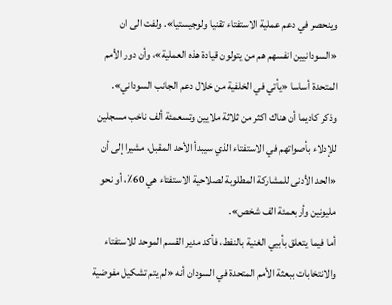وينحصر في دعم عملية الاستفتاء تقنيا ولوجيستيا». ولفت الى ان «السودانيين انفسهم هم من يتولون قيادة هذه العملية»، وأن دور الأمم المتحدة أساسا «يأتي في الخلفية من خلال دعم الجانب السوداني».
وذكر كاديما أن هناك اكثر من ثلاثة ملايين وتسعمئة ألف ناخب مسجلين للإدلاء بأصواتهم في الاستفتاء الذي سيبدأ الأحد المقبل، مشيرا إلى أن «الحد الأدنى للمشاركة المطلوبة لصلاحية الاستفتاء هي 60٪، أو نحو مليونين وأربعمئة الف شخص».
أما فيما يتعلق بأبيي الغنية بالنفط، فأكد مدير القسم الموحد للاستفتاء والانتخابات ببعثة الأمم المتحدة في السودان أنه «لم يتم تشكيل مفوضية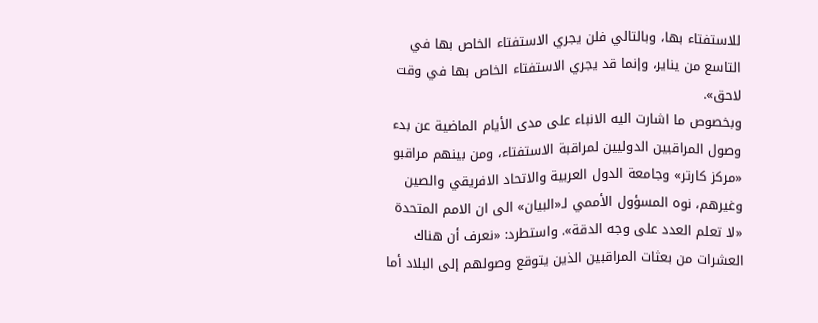للاستفتاء بها، وبالتالي فلن يجري الاستفتاء الخاص بها في التاسع من يناير، وإنما قد يجري الاستفتاء الخاص بها في وقت لاحق».
وبخصوص ما اشارت اليه الانباء على مدى الأيام الماضية عن بدء وصول المراقبين الدوليين لمراقبة الاستفتاء، ومن بينهم مراقبو «مركز كارتر» وجامعة الدول العربية والاتحاد الافريقي والصين وغيرهم، نوه المسؤول الأممي لـ«البيان» الى ان الامم المتحدة «لا تعلم العدد على وجه الدقة». واستطرد: «نعرف أن هناك العشرات من بعثات المراقبين الذين يتوقع وصولهم إلى البلاد أما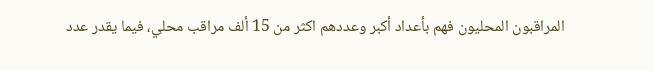المراقبون المحليون فهم بأعداد أكبر وعددهم اكثر من 15 ألف مراقب محلي، فيما يقدر عدد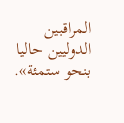المراقبين الدوليين حاليا بنحو ستمئة».